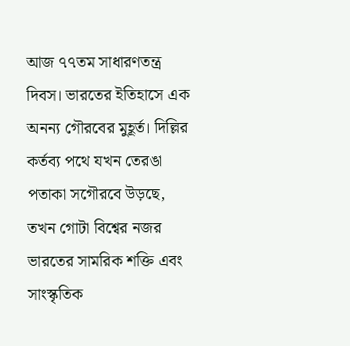আজ ৭৭তম সাধারণতন্ত্র দিবস। ভারতের ইতিহাসে এক অনন্য গৌরবের মুহূর্ত। দিল্লির কর্তব্য পথে যখন তেরঙা পতাকা সগৌরবে উড়ছে, তখন গোটা বিশ্বের নজর ভারতের সামরিক শক্তি এবং সাংস্কৃতিক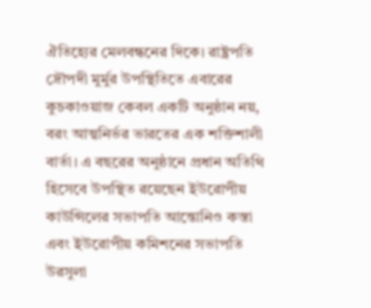ঐতিহ্যের মেলবন্ধনের দিকে। রাষ্ট্রপতি দ্রৌপদী মুর্মুর উপস্থিতিতে এবারের কুচকাওয়াজ কেবল একটি অনুষ্ঠান নয়, বরং আত্মনির্ভর ভারতের এক শক্তিশালী বার্তা। এ বছরের অনুষ্ঠানে প্রধান অতিথি হিসেবে উপস্থিত রয়েছেন ইউরোপীয় কাউন্সিলের সভাপতি আন্তোনিও কস্তা এবং ইউরোপীয় কমিশনের সভাপতি উরসুলা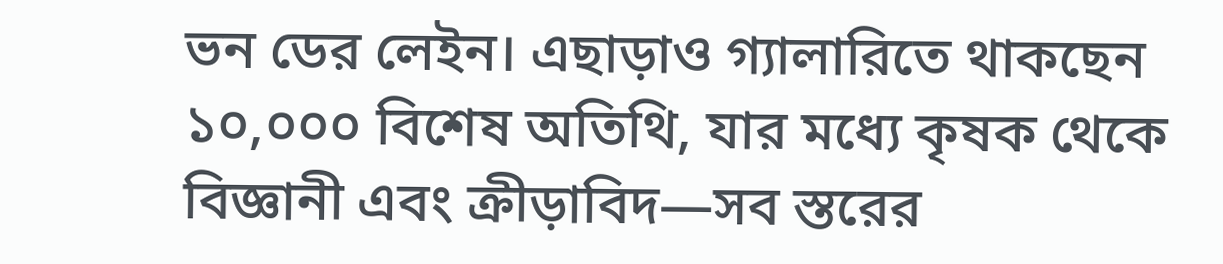ভন ডের লেইন। এছাড়াও গ্যালারিতে থাকছেন ১০,০০০ বিশেষ অতিথি, যার মধ্যে কৃষক থেকে বিজ্ঞানী এবং ক্রীড়াবিদ—সব স্তরের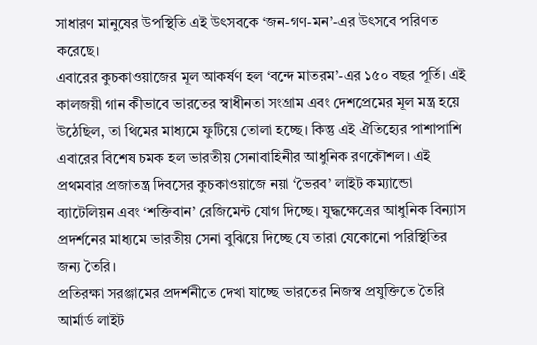সাধারণ মানুষের উপস্থিতি এই উৎসবকে ‘জন-গণ-মন’-এর উৎসবে পরিণত করেছে।
এবারের কুচকাওয়াজের মূল আকর্ষণ হল ‘বন্দে মাতরম’-এর ১৫০ বছর পূর্তি। এই কালজয়ী গান কীভাবে ভারতের স্বাধীনতা সংগ্রাম এবং দেশপ্রেমের মূল মন্ত্র হয়ে উঠেছিল, তা থিমের মাধ্যমে ফুটিয়ে তোলা হচ্ছে। কিন্তু এই ঐতিহ্যের পাশাপাশি এবারের বিশেষ চমক হল ভারতীয় সেনাবাহিনীর আধুনিক রণকৌশল। এই প্রথমবার প্রজাতন্ত্র দিবসের কুচকাওয়াজে নয়া ‘ভৈরব’ লাইট কম্যান্ডো ব্যাটেলিয়ন এবং ‘শক্তিবান’ রেজিমেন্ট যোগ দিচ্ছে। যুদ্ধক্ষেত্রের আধুনিক বিন্যাস প্রদর্শনের মাধ্যমে ভারতীয় সেনা বুঝিয়ে দিচ্ছে যে তারা যেকোনো পরিস্থিতির জন্য তৈরি।
প্রতিরক্ষা সরঞ্জামের প্রদর্শনীতে দেখা যাচ্ছে ভারতের নিজস্ব প্রযুক্তিতে তৈরি আর্মার্ড লাইট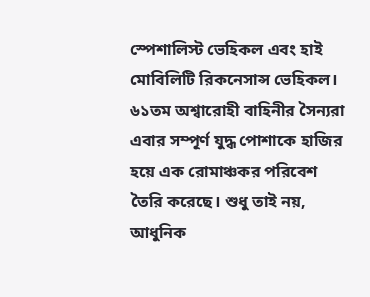স্পেশালিস্ট ভেহিকল এবং হাই মোবিলিটি রিকনেসান্স ভেহিকল। ৬১তম অশ্বারোহী বাহিনীর সৈন্যরা এবার সম্পূর্ণ যুদ্ধ পোশাকে হাজির হয়ে এক রোমাঞ্চকর পরিবেশ তৈরি করেছে। শুধু তাই নয়, আধুনিক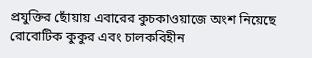প্রযুক্তির ছোঁয়ায় এবারের কুচকাওয়াজে অংশ নিয়েছে রোবোটিক কুকুর এবং চালকবিহীন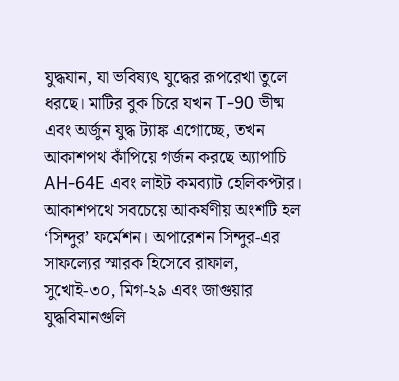যুদ্ধযান, যা ভবিষ্যৎ যুদ্ধের রূপরেখা তুলে ধরছে। মাটির বুক চিরে যখন T-90 ভীষ্ম এবং অর্জুন যুদ্ধ ট্যাঙ্ক এগোচ্ছে, তখন আকাশপথ কাঁপিয়ে গর্জন করছে অ্যাপাচি AH-64E এবং লাইট কমব্যাট হেলিকপ্টার।
আকাশপথে সবচেয়ে আকর্ষণীয় অংশটি হল ‘সিন্দুর’ ফর্মেশন। অপারেশন সিন্দুর-এর সাফল্যের স্মারক হিসেবে রাফাল, সুখোই-৩০, মিগ-২৯ এবং জাগুয়ার যুদ্ধবিমানগুলি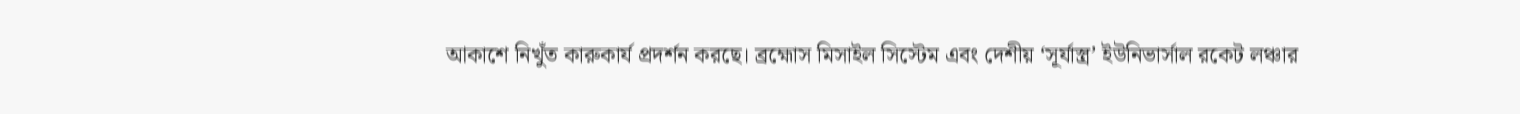আকাশে নিখুঁত কারুকার্য প্রদর্শন করছে। ব্রহ্মোস মিসাইল সিস্টেম এবং দেশীয় ‘সূর্যাস্ত্র’ ইউনিভার্সাল রকেট লঞ্চার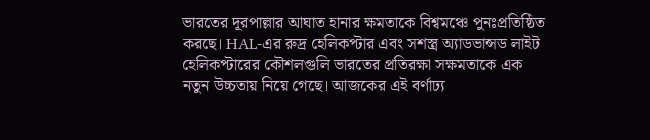ভারতের দূরপাল্লার আঘাত হানার ক্ষমতাকে বিশ্বমঞ্চে পুনঃপ্রতিষ্ঠিত করছে। HAL-এর রুদ্র হেলিকপ্টার এবং সশস্ত্র অ্যাডভান্সড লাইট হেলিকপ্টারের কৌশলগুলি ভারতের প্রতিরক্ষা সক্ষমতাকে এক নতুন উচ্চতায় নিয়ে গেছে। আজকের এই বর্ণাঢ্য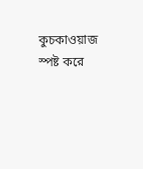কুচকাওয়াজ স্পষ্ট করে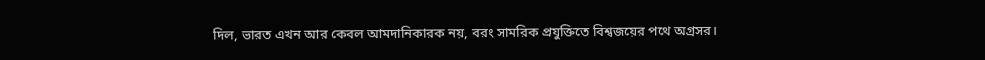দিল, ভারত এখন আর কেবল আমদানিকারক নয়, বরং সামরিক প্রযুক্তিতে বিশ্বজয়ের পথে অগ্রসর।